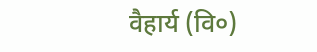वैहार्य (वि०)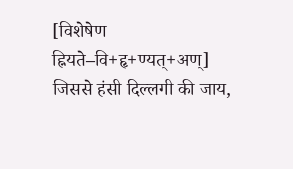[विशेषेण ह्नियते–वि+हृ+ण्यत्+अण्]
जिससे हंसी दिल्लगी की जाय,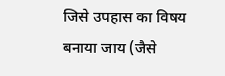जिसे उपहास का विषय बनाया जाय (जैसे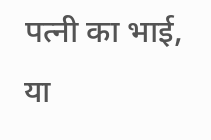पत्नी का भाई, या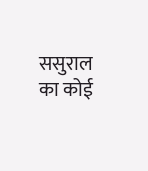ससुराल का कोई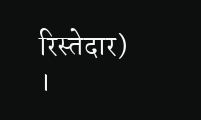रिस्तेदार) ।